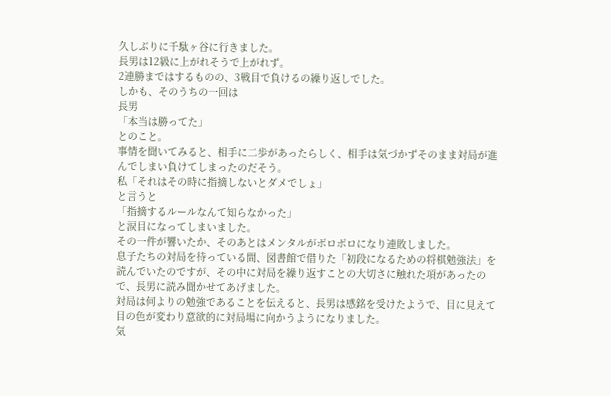久しぶりに千駄ヶ谷に行きました。
長男は12級に上がれそうで上がれず。
2連勝まではするものの、3戦目で負けるの繰り返しでした。
しかも、そのうちの一回は
長男
「本当は勝ってた」
とのこと。
事情を聞いてみると、相手に二歩があったらしく、相手は気づかずそのまま対局が進んでしまい負けてしまったのだそう。
私「それはその時に指摘しないとダメでしょ」
と言うと
「指摘するルールなんて知らなかった」
と涙目になってしまいました。
その一件が響いたか、そのあとはメンタルがボロボロになり連敗しました。
息子たちの対局を待っている間、図書館で借りた「初段になるための将棋勉強法」を読んでいたのですが、その中に対局を繰り返すことの大切さに触れた項があったので、長男に読み聞かせてあげました。
対局は何よりの勉強であることを伝えると、長男は感銘を受けたようで、目に見えて目の色が変わり意欲的に対局場に向かうようになりました。
気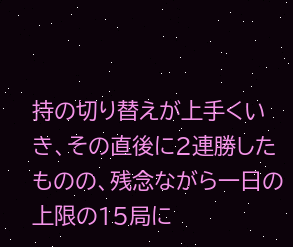持の切り替えが上手くいき、その直後に2連勝したものの、残念ながら一日の上限の15局に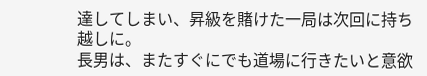達してしまい、昇級を賭けた一局は次回に持ち越しに。
長男は、またすぐにでも道場に行きたいと意欲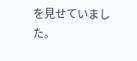を見せていました。